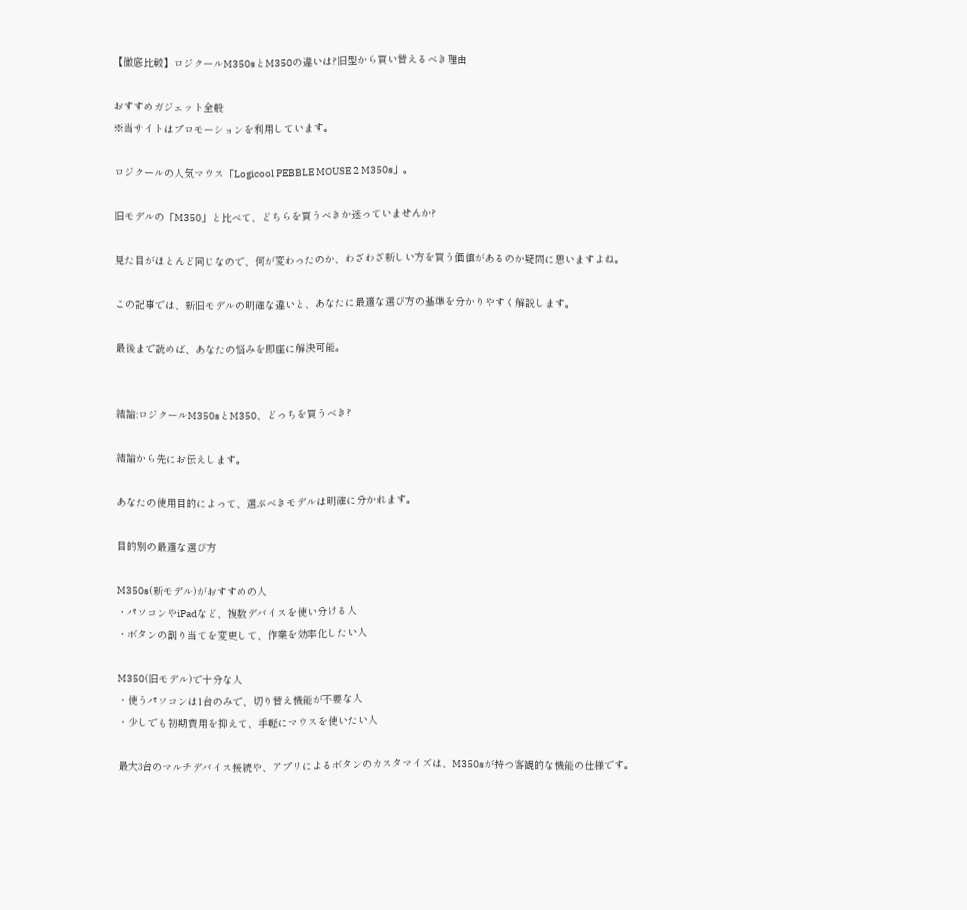【徹底比較】ロジクールM350sとM350の違いは?旧型から買い替えるべき理由

おすすめガジェット全般
※当サイトはプロモーションを利用しています。

ロジクールの人気マウス「Logicool PEBBLE MOUSE 2 M350s」。

旧モデルの「M350」と比べて、どちらを買うべきか迷っていませんか?

見た目がほとんど同じなので、何が変わったのか、わざわざ新しい方を買う価値があるのか疑問に思いますよね。

この記事では、新旧モデルの明確な違いと、あなたに最適な選び方の基準を分かりやすく解説します。

最後まで読めば、あなたの悩みを即座に解決可能。


結論:ロジクールM350sとM350、どっちを買うべき?

結論から先にお伝えします。

あなたの使用目的によって、選ぶべきモデルは明確に分かれます。

目的別の最適な選び方

M350s(新モデル)がおすすめの人
・パソコンやiPadなど、複数デバイスを使い分ける人
・ボタンの割り当てを変更して、作業を効率化したい人

M350(旧モデル)で十分な人
・使うパソコンは1台のみで、切り替え機能が不要な人
・少しでも初期費用を抑えて、手軽にマウスを使いたい人

最大3台のマルチデバイス接続や、アプリによるボタンのカスタマイズは、M350sが持つ客観的な機能の仕様です。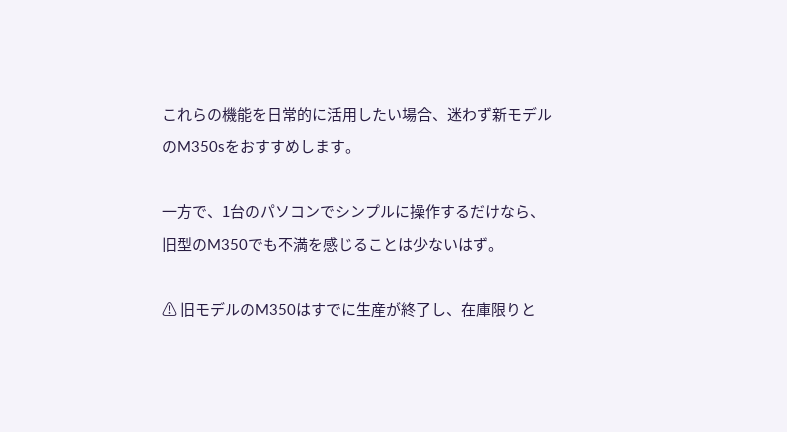これらの機能を日常的に活用したい場合、迷わず新モデルのM350sをおすすめします。

一方で、1台のパソコンでシンプルに操作するだけなら、旧型のM350でも不満を感じることは少ないはず。

⚠ 旧モデルのM350はすでに生産が終了し、在庫限りと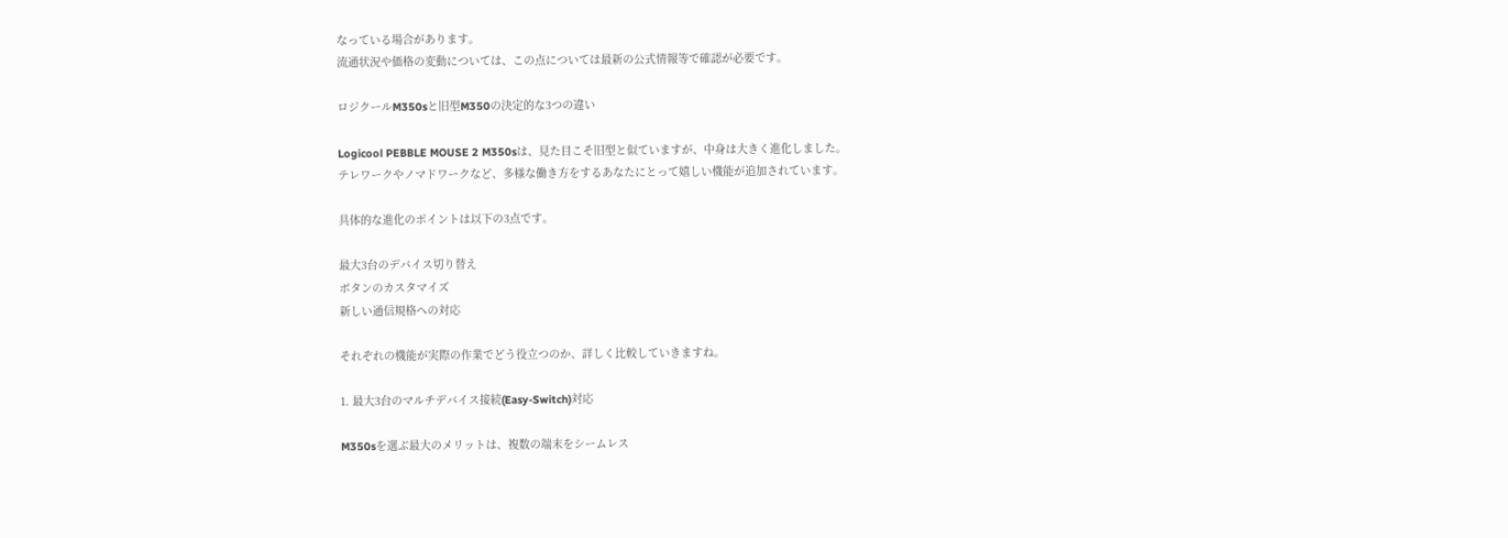なっている場合があります。
流通状況や価格の変動については、この点については最新の公式情報等で確認が必要です。

ロジクールM350sと旧型M350の決定的な3つの違い

Logicool PEBBLE MOUSE 2 M350sは、見た目こそ旧型と似ていますが、中身は大きく進化しました。
テレワークやノマドワークなど、多様な働き方をするあなたにとって嬉しい機能が追加されています。

具体的な進化のポイントは以下の3点です。

最大3台のデバイス切り替え
ボタンのカスタマイズ
新しい通信規格への対応

それぞれの機能が実際の作業でどう役立つのか、詳しく比較していきますね。

1. 最大3台のマルチデバイス接続(Easy-Switch)対応

M350sを選ぶ最大のメリットは、複数の端末をシームレス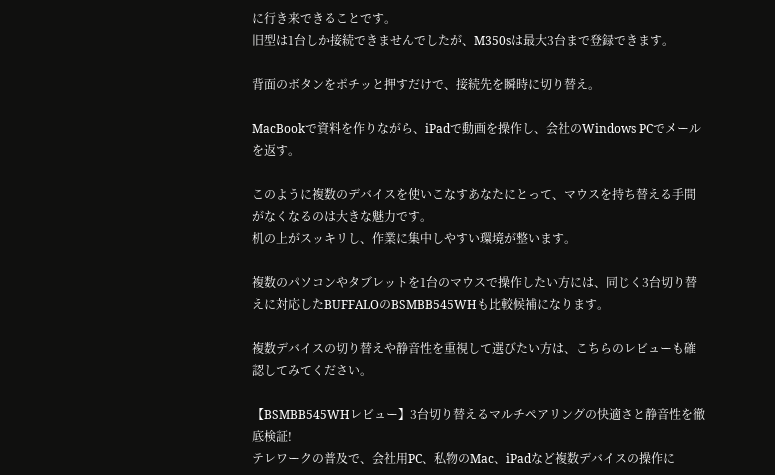に行き来できることです。
旧型は1台しか接続できませんでしたが、M350sは最大3台まで登録できます。

背面のボタンをポチッと押すだけで、接続先を瞬時に切り替え。

MacBookで資料を作りながら、iPadで動画を操作し、会社のWindows PCでメールを返す。

このように複数のデバイスを使いこなすあなたにとって、マウスを持ち替える手間がなくなるのは大きな魅力です。
机の上がスッキリし、作業に集中しやすい環境が整います。

複数のパソコンやタブレットを1台のマウスで操作したい方には、同じく3台切り替えに対応したBUFFALOのBSMBB545WHも比較候補になります。

複数デバイスの切り替えや静音性を重視して選びたい方は、こちらのレビューも確認してみてください。

【BSMBB545WHレビュー】3台切り替えるマルチペアリングの快適さと静音性を徹底検証!
テレワークの普及で、会社用PC、私物のMac、iPadなど複数デバイスの操作に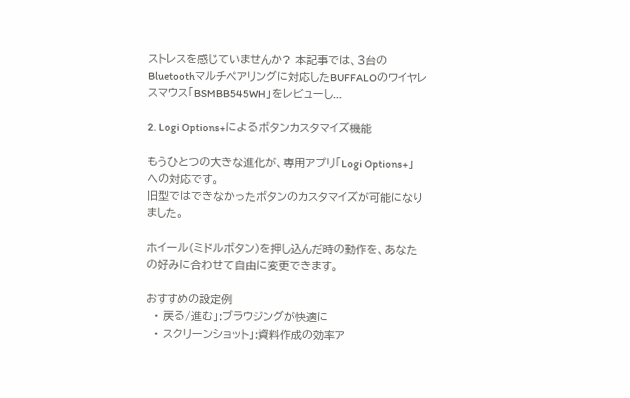ストレスを感じていませんか? 本記事では、3台のBluetoothマルチペアリングに対応したBUFFALOのワイヤレスマウス「BSMBB545WH」をレビューし...

2. Logi Options+によるボタンカスタマイズ機能

もうひとつの大きな進化が、専用アプリ「Logi Options+」への対応です。
旧型ではできなかったボタンのカスタマイズが可能になりました。

ホイール(ミドルボタン)を押し込んだ時の動作を、あなたの好みに合わせて自由に変更できます。

おすすめの設定例
  • 戻る/進む」:ブラウジングが快適に
  • スクリーンショット」:資料作成の効率ア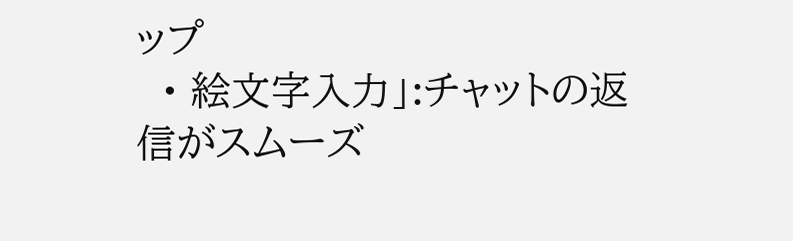ップ
  • 絵文字入力」:チャットの返信がスムーズ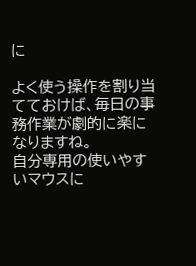に

よく使う操作を割り当てておけば、毎日の事務作業が劇的に楽になりますね。
自分専用の使いやすいマウスに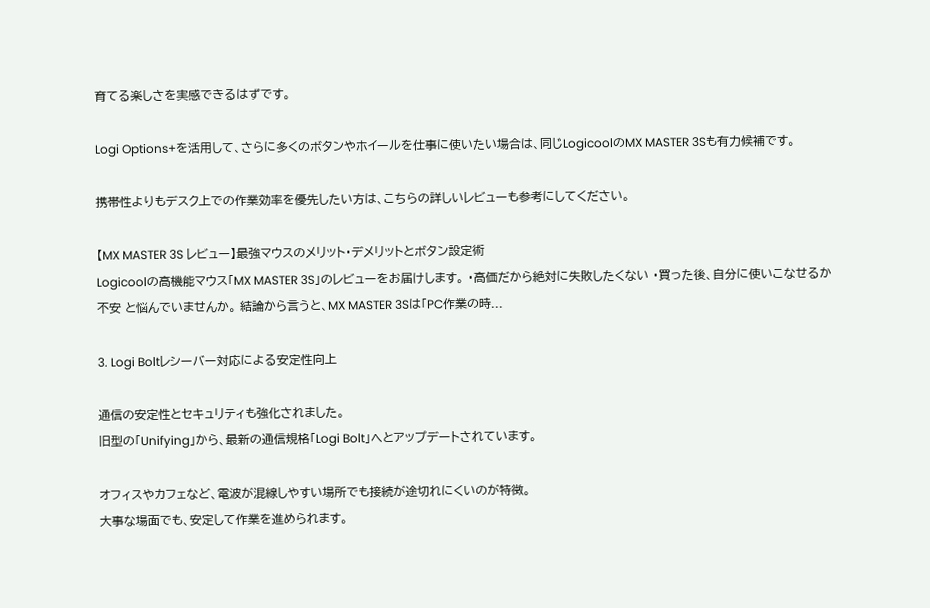育てる楽しさを実感できるはずです。

Logi Options+を活用して、さらに多くのボタンやホイールを仕事に使いたい場合は、同じLogicoolのMX MASTER 3Sも有力候補です。

携帯性よりもデスク上での作業効率を優先したい方は、こちらの詳しいレビューも参考にしてください。

【MX MASTER 3S レビュー】最強マウスのメリット・デメリットとボタン設定術
Logicoolの高機能マウス「MX MASTER 3S」のレビューをお届けします。 ・高価だから絶対に失敗したくない ・買った後、自分に使いこなせるか不安 と悩んでいませんか。 結論から言うと、MX MASTER 3Sは「PC作業の時...

3. Logi Boltレシーバー対応による安定性向上

通信の安定性とセキュリティも強化されました。
旧型の「Unifying」から、最新の通信規格「Logi Bolt」へとアップデートされています。

オフィスやカフェなど、電波が混線しやすい場所でも接続が途切れにくいのが特徴。
大事な場面でも、安定して作業を進められます。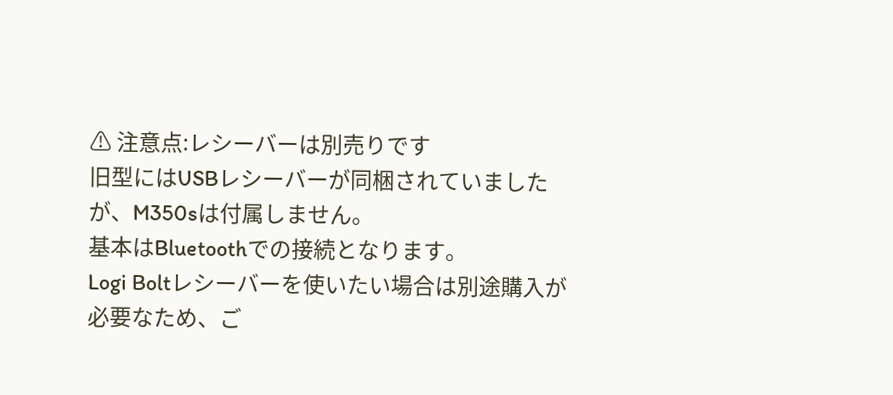⚠ 注意点:レシーバーは別売りです
旧型にはUSBレシーバーが同梱されていましたが、M350sは付属しません。
基本はBluetoothでの接続となります。
Logi Boltレシーバーを使いたい場合は別途購入が必要なため、ご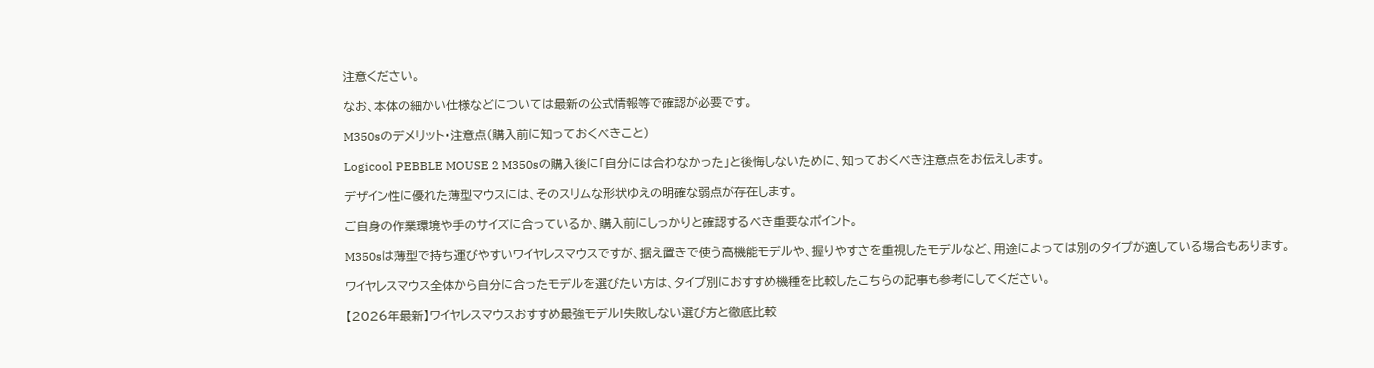注意ください。

なお、本体の細かい仕様などについては最新の公式情報等で確認が必要です。

M350sのデメリット・注意点(購入前に知っておくべきこと)

Logicool PEBBLE MOUSE 2 M350sの購入後に「自分には合わなかった」と後悔しないために、知っておくべき注意点をお伝えします。

デザイン性に優れた薄型マウスには、そのスリムな形状ゆえの明確な弱点が存在します。

ご自身の作業環境や手のサイズに合っているか、購入前にしっかりと確認するべき重要なポイント。

M350sは薄型で持ち運びやすいワイヤレスマウスですが、据え置きで使う高機能モデルや、握りやすさを重視したモデルなど、用途によっては別のタイプが適している場合もあります。

ワイヤレスマウス全体から自分に合ったモデルを選びたい方は、タイプ別におすすめ機種を比較したこちらの記事も参考にしてください。

【2026年最新】ワイヤレスマウスおすすめ最強モデル!失敗しない選び方と徹底比較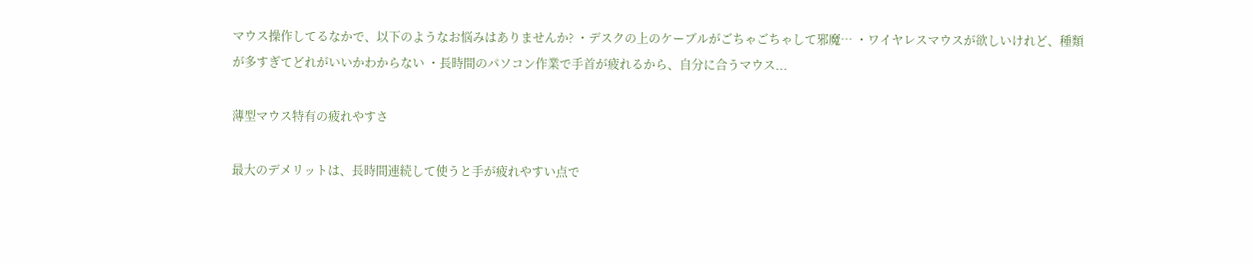マウス操作してるなかで、以下のようなお悩みはありませんか? ・デスクの上のケーブルがごちゃごちゃして邪魔… ・ワイヤレスマウスが欲しいけれど、種類が多すぎてどれがいいかわからない ・長時間のパソコン作業で手首が疲れるから、自分に合うマウス...

薄型マウス特有の疲れやすさ

最大のデメリットは、長時間連続して使うと手が疲れやすい点で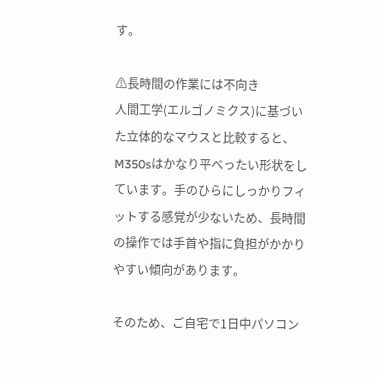す。

⚠長時間の作業には不向き
人間工学(エルゴノミクス)に基づいた立体的なマウスと比較すると、M350sはかなり平べったい形状をしています。手のひらにしっかりフィットする感覚が少ないため、長時間の操作では手首や指に負担がかかりやすい傾向があります。

そのため、ご自宅で1日中パソコン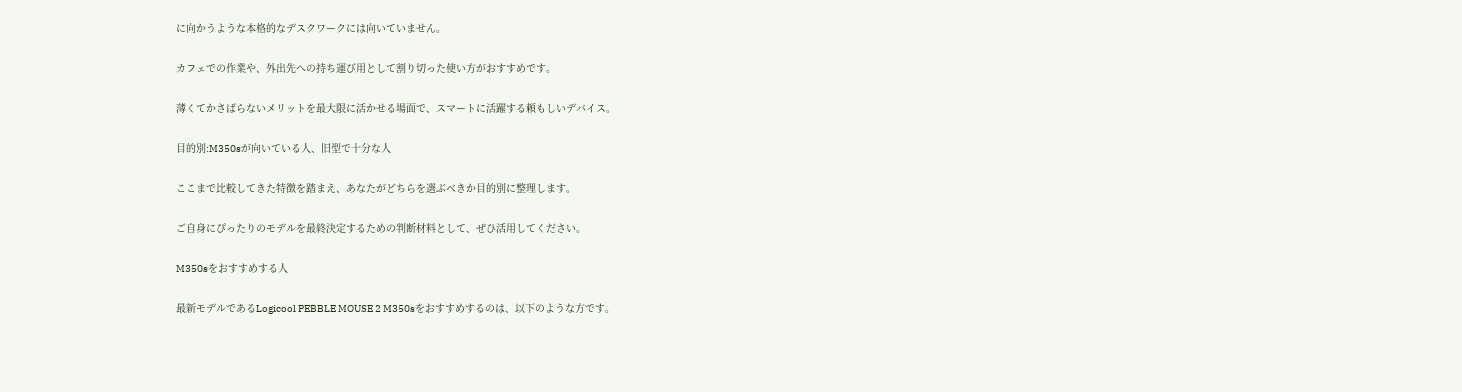に向かうような本格的なデスクワークには向いていません。

カフェでの作業や、外出先への持ち運び用として割り切った使い方がおすすめです。

薄くてかさばらないメリットを最大限に活かせる場面で、スマートに活躍する頼もしいデバイス。

目的別:M350sが向いている人、旧型で十分な人

ここまで比較してきた特徴を踏まえ、あなたがどちらを選ぶべきか目的別に整理します。

ご自身にぴったりのモデルを最終決定するための判断材料として、ぜひ活用してください。

M350sをおすすめする人

最新モデルであるLogicool PEBBLE MOUSE 2 M350sをおすすめするのは、以下のような方です。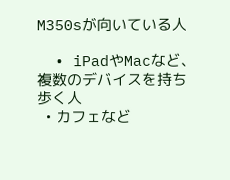M350sが向いている人

  • iPadやMacなど、複数のデバイスを持ち歩く人
  • カフェなど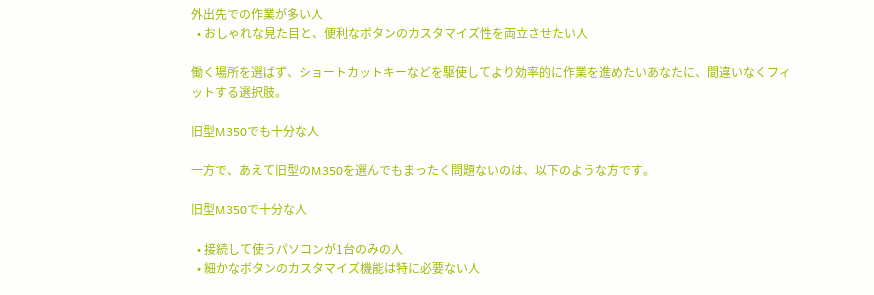外出先での作業が多い人
  • おしゃれな見た目と、便利なボタンのカスタマイズ性を両立させたい人

働く場所を選ばず、ショートカットキーなどを駆使してより効率的に作業を進めたいあなたに、間違いなくフィットする選択肢。

旧型M350でも十分な人

一方で、あえて旧型のM350を選んでもまったく問題ないのは、以下のような方です。

旧型M350で十分な人

  • 接続して使うパソコンが1台のみの人
  • 細かなボタンのカスタマイズ機能は特に必要ない人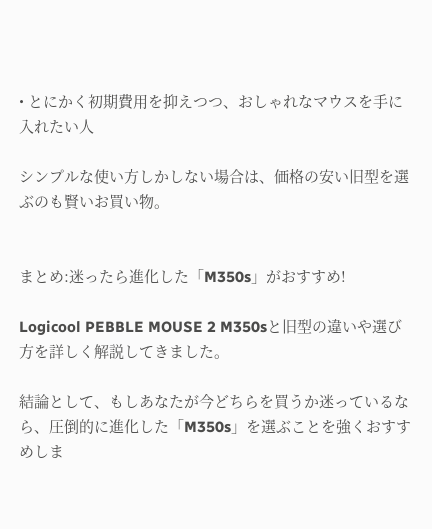• とにかく初期費用を抑えつつ、おしゃれなマウスを手に入れたい人

シンプルな使い方しかしない場合は、価格の安い旧型を選ぶのも賢いお買い物。


まとめ:迷ったら進化した「M350s」がおすすめ!

Logicool PEBBLE MOUSE 2 M350sと旧型の違いや選び方を詳しく解説してきました。

結論として、もしあなたが今どちらを買うか迷っているなら、圧倒的に進化した「M350s」を選ぶことを強くおすすめしま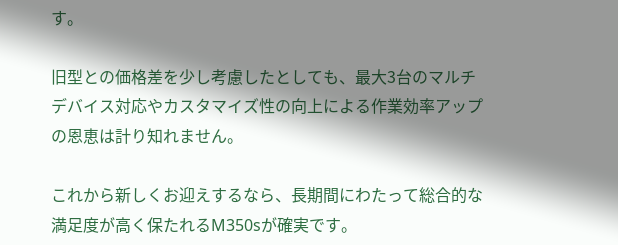す。

旧型との価格差を少し考慮したとしても、最大3台のマルチデバイス対応やカスタマイズ性の向上による作業効率アップの恩恵は計り知れません。

これから新しくお迎えするなら、長期間にわたって総合的な満足度が高く保たれるM350sが確実です。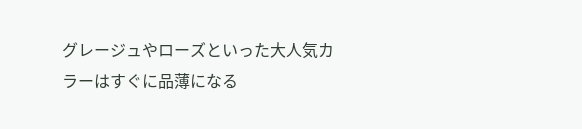グレージュやローズといった大人気カラーはすぐに品薄になる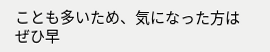ことも多いため、気になった方はぜひ早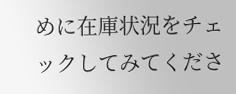めに在庫状況をチェックしてみてくださ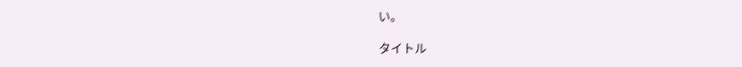い。

タイトル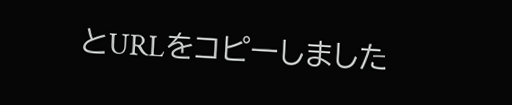とURLをコピーしました